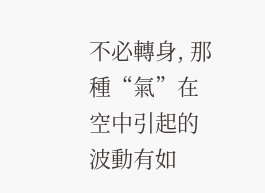不必轉身, 那種“氣”在空中引起的波動有如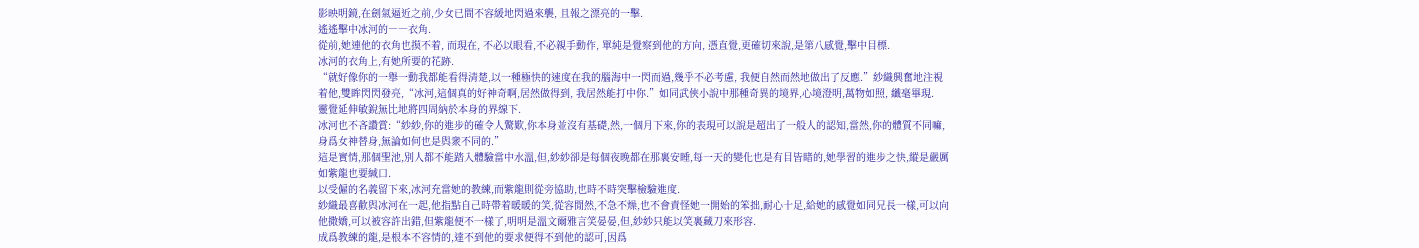影映明鏡,在劍氣逼近之前,少女已間不容緩地閃過來襲, 且報之漂亮的一擊.
遙遙擊中冰河的――衣角.
從前,她連他的衣角也摸不着, 而現在, 不必以眼看,不必親手動作, 單純是覺察到他的方向, 憑直覺,更確切來說,是第八感覺,擊中目標.
冰河的衣角上,有她所要的花跡.
“就好像你的一舉一動我都能看得清楚,以一種極快的速度在我的腦海中一閃而過,幾乎不必考慮, 我便自然而然地做出了反應.”紗織興奮地注視着他,雙眸閃閃發亮,“冰河,這個真的好神奇啊,居然做得到, 我居然能打中你.”如同武俠小說中那種奇異的境界,心境澄明,萬物如照, 纖毫畢現.
靈覺延伸敏銳無比地將四周納於本身的界線下.
冰河也不吝讚賞:“紗紗,你的進步的確令人驚歎,你本身並沒有基礎,然,一個月下來,你的表現可以說是超出了一般人的認知,當然,你的體質不同嘛,身爲女神替身,無論如何也是與衆不同的.”
這是實情,那個聖池,別人都不能踏入體驗當中水溫,但,紗紗卻是每個夜晚都在那裏安睡,每一天的變化也是有目皆睹的,她學習的進步之快,縱是嚴厲如紫龍也要緘口.
以受僱的名義留下來,冰河充當她的教練,而紫龍則從旁協助,也時不時突擊檢驗進度.
紗織最喜歡與冰河在一起,他指點自己時帶着暖暖的笑,從容閒然,不急不燥,也不會責怪她一開始的笨拙,耐心十足,給她的感覺如同兄長一樣,可以向他撒嬌,可以被容許出錯,但紫龍便不一樣了,明明是溫文爾雅言笑晏晏,但,紗紗只能以笑裏藏刀來形容.
成爲教練的龍,是根本不容情的,達不到他的要求便得不到他的認可,因爲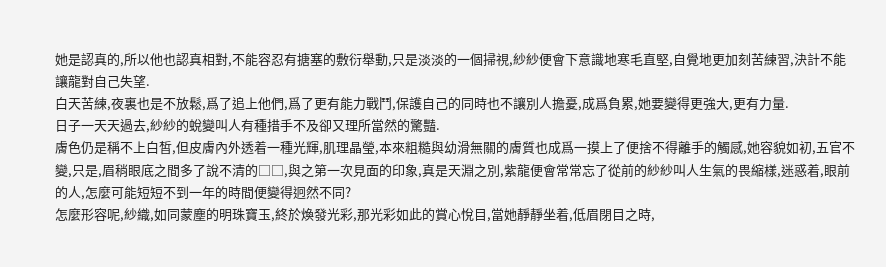她是認真的,所以他也認真相對,不能容忍有搪塞的敷衍舉動,只是淡淡的一個掃視,紗紗便會下意識地寒毛直堅,自覺地更加刻苦練習,決計不能讓龍對自己失望.
白天苦練,夜裏也是不放鬆,爲了追上他們,爲了更有能力戰鬥,保護自己的同時也不讓別人擔憂,成爲負累,她要變得更強大,更有力量.
日子一天天過去,紗紗的蛻變叫人有種措手不及卻又理所當然的驚豔.
膚色仍是稱不上白皙,但皮膚內外透着一種光輝,肌理晶瑩,本來粗糙與幼滑無關的膚質也成爲一摸上了便捨不得離手的觸感,她容貌如初,五官不變,只是,眉稍眼底之間多了說不清的□□,與之第一次見面的印象,真是天淵之別,紫龍便會常常忘了從前的紗紗叫人生氣的畏縮樣,迷惑着,眼前的人,怎麼可能短短不到一年的時間便變得迥然不同?
怎麼形容呢,紗織,如同蒙塵的明珠寶玉,終於煥發光彩,那光彩如此的賞心悅目,當她靜靜坐着,低眉閉目之時,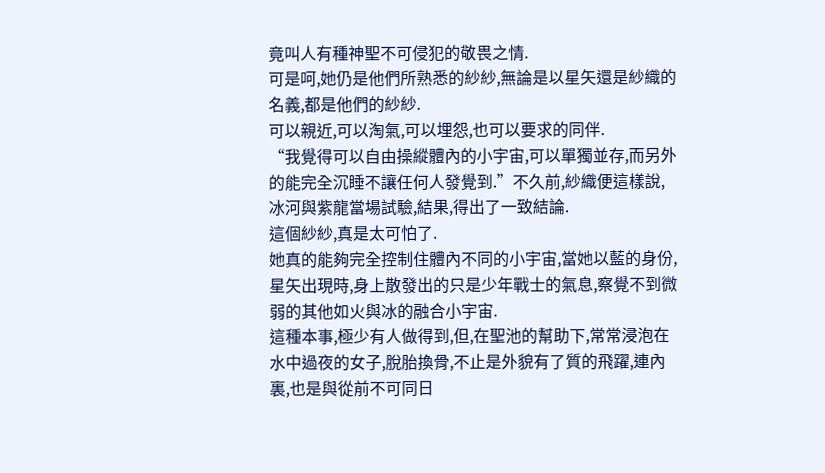竟叫人有種神聖不可侵犯的敬畏之情.
可是呵,她仍是他們所熟悉的紗紗,無論是以星矢還是紗織的名義,都是他們的紗紗.
可以親近,可以淘氣,可以埋怨,也可以要求的同伴.
“我覺得可以自由操縱體內的小宇宙,可以單獨並存,而另外的能完全沉睡不讓任何人發覺到.”不久前,紗織便這樣說,冰河與紫龍當場試驗,結果,得出了一致結論.
這個紗紗,真是太可怕了.
她真的能夠完全控制住體內不同的小宇宙,當她以藍的身份,星矢出現時,身上散發出的只是少年戰士的氣息,察覺不到微弱的其他如火與冰的融合小宇宙.
這種本事,極少有人做得到,但,在聖池的幫助下,常常浸泡在水中過夜的女子,脫胎換骨,不止是外貌有了質的飛躍,連內裏,也是與從前不可同日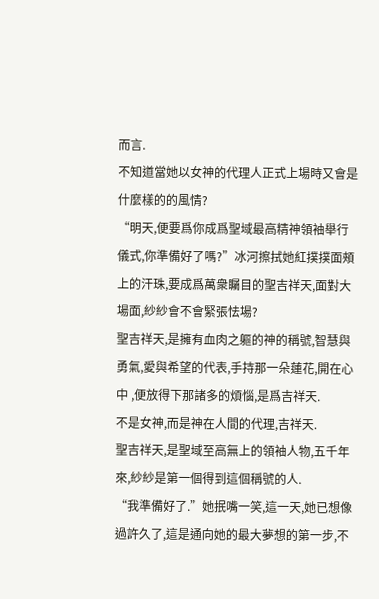而言.
不知道當她以女神的代理人正式上場時又會是什麼樣的的風情?
“明天,便要爲你成爲聖域最高精神領袖舉行儀式,你準備好了嗎?”冰河擦拭她紅撲撲面頰上的汗珠,要成爲萬衆矚目的聖吉祥天,面對大場面,紗紗會不會緊張怯場?
聖吉祥天,是擁有血肉之軀的神的稱號,智慧與勇氣,愛與希望的代表,手持那一朵蓮花,開在心中 ,便放得下那諸多的煩惱,是爲吉祥天.
不是女神,而是神在人間的代理,吉祥天.
聖吉祥天,是聖域至高無上的領袖人物,五千年來,紗紗是第一個得到這個稱號的人.
“我準備好了.”她抿嘴一笑,這一天,她已想像過許久了,這是通向她的最大夢想的第一步,不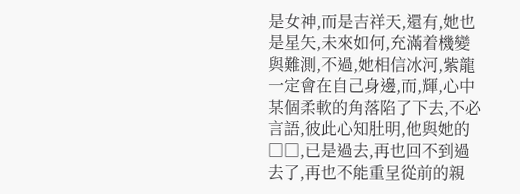是女神,而是吉祥天,還有,她也是星矢,未來如何,充滿着機變與難測,不過,她相信冰河,紫龍一定會在自己身邊,而,輝,心中某個柔軟的角落陷了下去,不必言語,彼此心知肚明,他與她的□□,已是過去,再也回不到過去了,再也不能重呈從前的親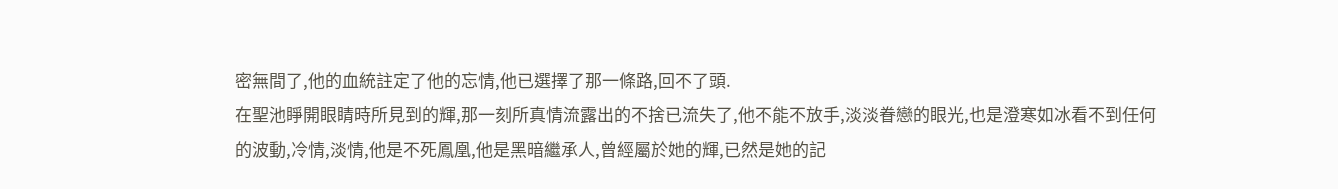密無間了,他的血統註定了他的忘情,他已選擇了那一條路,回不了頭.
在聖池睜開眼睛時所見到的輝,那一刻所真情流露出的不捨已流失了,他不能不放手,淡淡眷戀的眼光,也是澄寒如冰看不到任何的波動,冷情,淡情,他是不死鳳凰,他是黑暗繼承人,曾經屬於她的輝,已然是她的記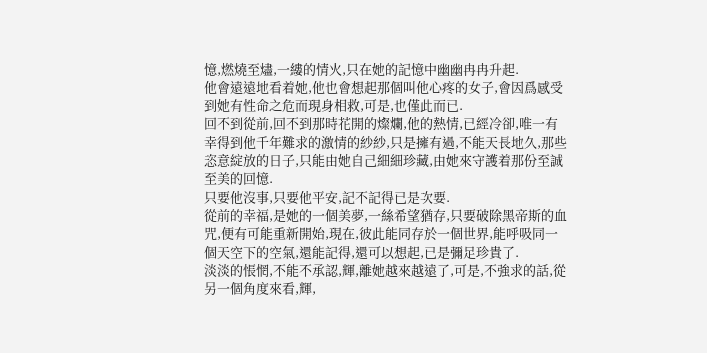憶,燃燒至燼,一縷的情火,只在她的記憶中幽幽冉冉升起.
他會遠遠地看着她,他也會想起那個叫他心疼的女子,會因爲感受到她有性命之危而現身相救,可是,也僅此而已.
回不到從前,回不到那時花開的燦爛,他的熱情,已經冷卻,唯一有幸得到他千年難求的激情的紗紗,只是擁有過,不能天長地久,那些恣意綻放的日子,只能由她自己細細珍藏,由她來守護着那份至誠至美的回憶.
只要他沒事,只要他平安,記不記得已是次要.
從前的幸福,是她的一個美夢,一絲希望猶存,只要破除黑帝斯的血咒,便有可能重新開始,現在,彼此能同存於一個世界,能呼吸同一個天空下的空氣,還能記得,還可以想起,已是彌足珍貴了.
淡淡的悵惘,不能不承認,輝,離她越來越遠了,可是,不強求的話,從另一個角度來看,輝,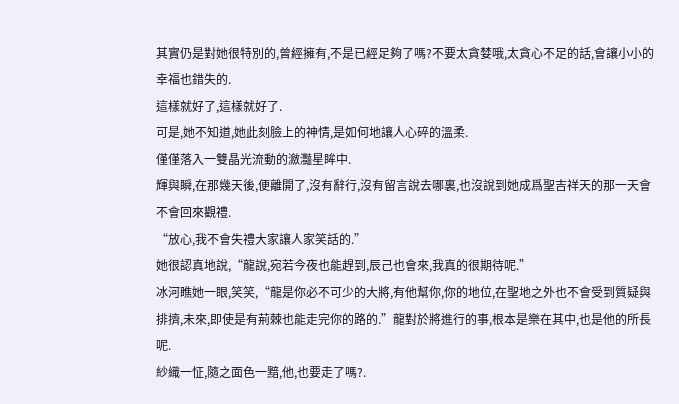其實仍是對她很特別的,曾經擁有,不是已經足夠了嗎?不要太貪婪哦,太貪心不足的話,會讓小小的幸福也錯失的.
這樣就好了,這樣就好了.
可是,她不知道,她此刻臉上的神情,是如何地讓人心碎的溫柔.
僅僅落入一雙晶光流動的瀲灩星眸中.
輝與瞬,在那幾天後,便離開了,沒有辭行,沒有留言說去哪裏,也沒說到她成爲聖吉祥天的那一天會不會回來觀禮.
“放心,我不會失禮大家讓人家笑話的.”
她很認真地說,“龍說,宛若今夜也能趕到,辰己也會來,我真的很期待呢.”
冰河瞧她一眼,笑笑,“龍是你必不可少的大將,有他幫你,你的地位,在聖地之外也不會受到質疑與排擠,未來,即使是有荊棘也能走完你的路的.”龍對於將進行的事,根本是樂在其中,也是他的所長呢.
紗織一怔,隨之面色一黯,他,也要走了嗎?.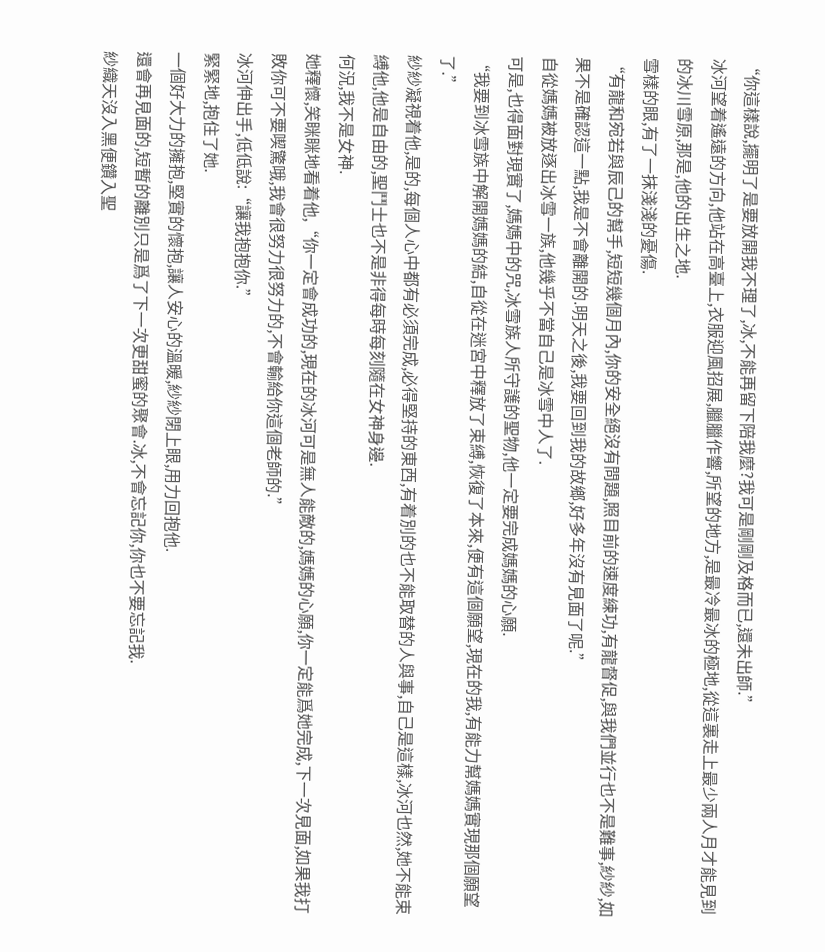“你這樣說,擺明了是要放開我不理了,冰,不能再留下陪我麼?我可是剛剛及格而已,還未出師.”
冰河望着遙遠的方向,他站在高臺上,衣服迎風招展,臘臘作響,所望的地方,是最冷最冰的極地,從這裏走上最少兩人月才能見到的冰川雪原,那是,他的出生之地.
雪樣的眼,有了一抹淺淺的憂傷.
“有龍和宛若與辰己的幫手,短短幾個月內,你的安全絕沒有問題,照目前的速度練功,有龍督促,與我們並行也不是難事,紗紗,如果不是確認這一點,我是不會離開的.明天之後,我要回到我的故鄉,好多年沒有見面了呢.”
自從媽媽被放逐出冰雪一族,他幾乎不當自己是冰雪中人了.
可是,也得面對現實了,媽媽中的咒,冰雪族人所守護的聖物,他一定要完成媽媽的心願.
“我要到冰雪族中解開媽媽的結,自從在迷宮中釋放了束縛,恢復了本來,便有這個願望,現在的我,有能力幫媽媽實現那個願望了.”
紗紗凝視着他,是的,每個人心中都有必須完成,必得堅持的東西,有着別的也不能取替的人與事,自己是這樣,冰河也然,她不能束縛他,他是自由的,聖鬥士也不是非得每時每刻隨在女神身邊.
何況,我不是女神.
她釋懷,笑眯眯地看着他,“你一定會成功的,現在的冰河可是無人能敵的,媽媽的心願,你一定能爲她完成,下一次見面,如果我打敗你可不要喫驚哦,我會很努力很努力的,不會輸給你這個老師的.”
冰河伸出手,低低說:“讓我抱抱你.”
緊緊地,抱住了她.
一個好大力的擁抱,堅實的懷抱,讓人安心的溫暖,紗紗閉上眼,用力回抱他.
還會再見面的,短暫的離別只是爲了下一次更甜蜜的聚會.冰,不會忘記你,你也不要忘記我.
紗織天沒入黑便鑽入聖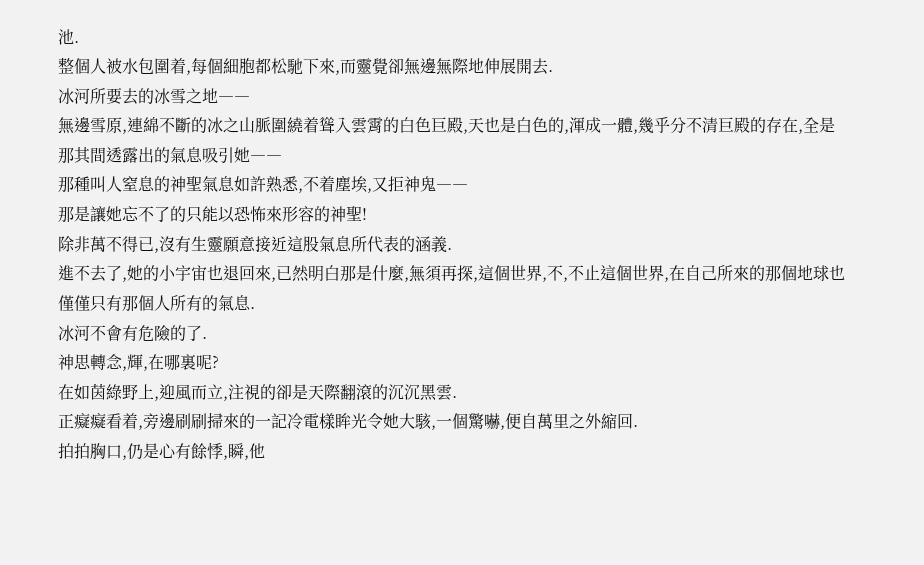池.
整個人被水包圍着,每個細胞都松馳下來,而靈覺卻無邊無際地伸展開去.
冰河所要去的冰雪之地――
無邊雪原,連綿不斷的冰之山脈圍繞着聳入雲霄的白色巨殿,天也是白色的,渾成一體,幾乎分不清巨殿的存在,全是那其間透露出的氣息吸引她――
那種叫人窒息的神聖氣息如許熟悉,不着塵埃,又拒神鬼――
那是讓她忘不了的只能以恐怖來形容的神聖!
除非萬不得已,沒有生靈願意接近這股氣息所代表的涵義.
進不去了,她的小宇宙也退回來,已然明白那是什麼,無須再探,這個世界,不,不止這個世界,在自己所來的那個地球也僅僅只有那個人所有的氣息.
冰河不會有危險的了.
神思轉念,輝,在哪裏呢?
在如茵綠野上,迎風而立,注視的卻是天際翻滾的沉沉黑雲.
正癡癡看着,旁邊刷刷掃來的一記冷電樣眸光令她大駭,一個驚嚇,便自萬里之外縮回.
拍拍胸口,仍是心有餘悸,瞬,他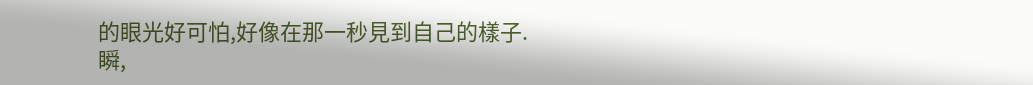的眼光好可怕,好像在那一秒見到自己的樣子.
瞬,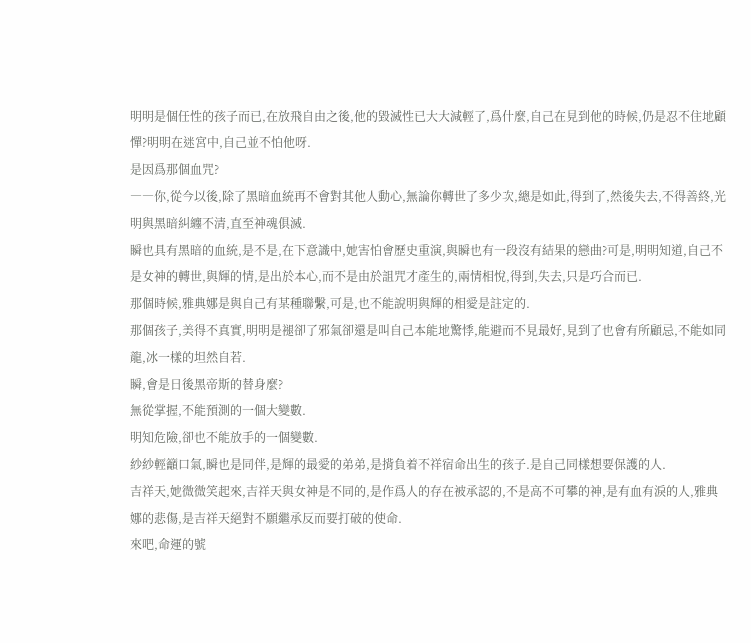明明是個任性的孩子而已,在放飛自由之後,他的毀滅性已大大減輕了,爲什麼,自己在見到他的時候,仍是忍不住地顧憚?明明在迷宮中,自己並不怕他呀.
是因爲那個血咒?
――你,從今以後,除了黑暗血統再不會對其他人動心,無論你轉世了多少次,總是如此,得到了,然後失去,不得善終,光明與黑暗糾纏不清,直至神魂俱滅.
瞬也具有黑暗的血統,是不是,在下意識中,她害怕會歷史重演,與瞬也有一段沒有結果的戀曲?可是,明明知道,自己不是女神的轉世,與輝的情,是出於本心,而不是由於詛咒才產生的,兩情相悅,得到,失去,只是巧合而已.
那個時候,雅典娜是與自己有某種聯繫,可是,也不能說明與輝的相愛是註定的.
那個孩子,美得不真實,明明是褪卻了邪氣卻還是叫自己本能地驚悸,能避而不見最好,見到了也會有所顧忌,不能如同龍,冰一樣的坦然自若.
瞬,會是日後黑帝斯的替身麼?
無從掌握,不能預測的一個大變數.
明知危險,卻也不能放手的一個變數.
紗紗輕籲口氣,瞬也是同伴,是輝的最愛的弟弟,是揹負着不祥宿命出生的孩子.是自己同樣想要保護的人.
吉祥天,她微微笑起來,吉祥天與女神是不同的,是作爲人的存在被承認的,不是高不可攀的神,是有血有淚的人,雅典娜的悲傷,是吉祥天絕對不願繼承反而要打破的使命.
來吧,命運的號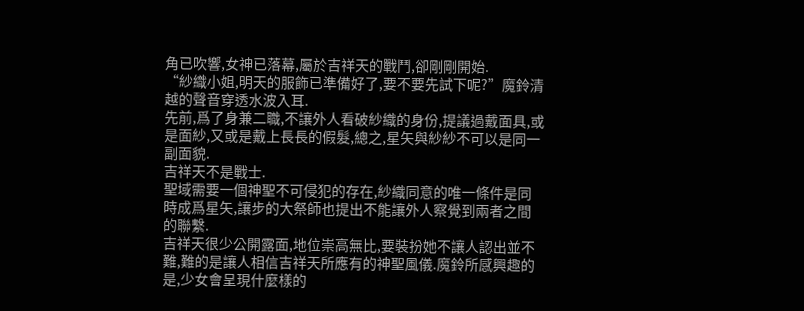角已吹響,女神已落幕,屬於吉祥天的戰鬥,卻剛剛開始.
“紗織小姐,明天的服飾已準備好了,要不要先試下呢?”魔鈴清越的聲音穿透水波入耳.
先前,爲了身兼二職,不讓外人看破紗織的身份,提議過戴面具,或是面紗,又或是戴上長長的假髮,總之,星矢與紗紗不可以是同一副面貌.
吉祥天不是戰士.
聖域需要一個神聖不可侵犯的存在,紗織同意的唯一條件是同時成爲星矢,讓步的大祭師也提出不能讓外人察覺到兩者之間的聯繫.
吉祥天很少公開露面,地位崇高無比,要裝扮她不讓人認出並不難,難的是讓人相信吉祥天所應有的神聖風儀.魔鈴所感興趣的是,少女會呈現什麼樣的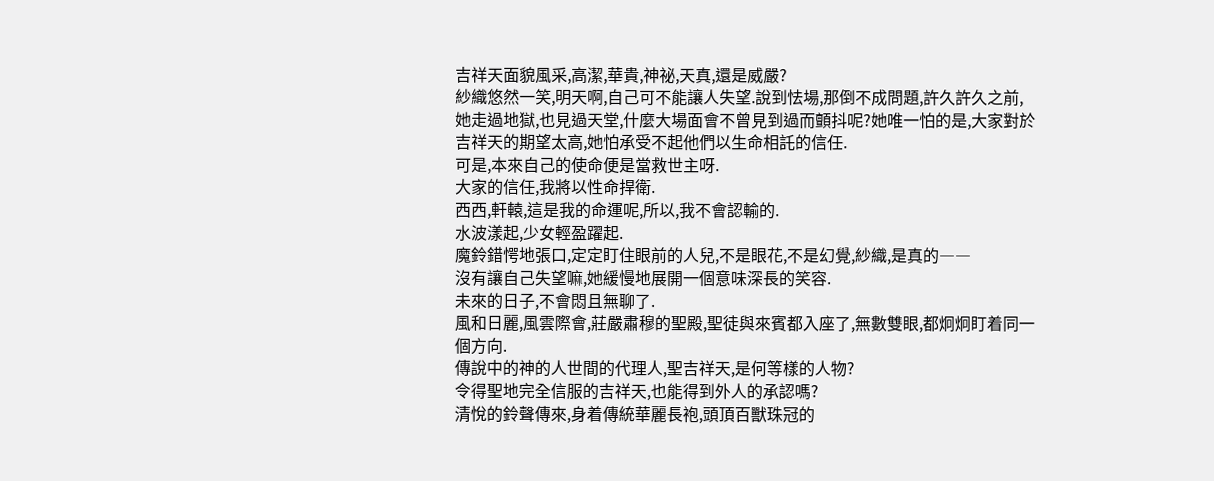吉祥天面貌風采,高潔,華貴,神祕,天真,還是威嚴?
紗織悠然一笑,明天啊,自己可不能讓人失望.說到怯場,那倒不成問題,許久許久之前,她走過地獄,也見過天堂,什麼大場面會不曾見到過而顫抖呢?她唯一怕的是,大家對於吉祥天的期望太高,她怕承受不起他們以生命相託的信任.
可是,本來自己的使命便是當救世主呀.
大家的信任,我將以性命捍衛.
西西,軒轅,這是我的命運呢,所以,我不會認輸的.
水波漾起,少女輕盈躍起.
魔鈴錯愕地張口,定定盯住眼前的人兒,不是眼花,不是幻覺,紗織,是真的――
沒有讓自己失望嘛,她緩慢地展開一個意味深長的笑容.
未來的日子,不會悶且無聊了.
風和日麗,風雲際會,莊嚴肅穆的聖殿,聖徒與來賓都入座了,無數雙眼,都炯炯盯着同一個方向.
傳說中的神的人世間的代理人,聖吉祥天,是何等樣的人物?
令得聖地完全信服的吉祥天,也能得到外人的承認嗎?
清悅的鈴聲傳來,身着傳統華麗長袍,頭頂百獸珠冠的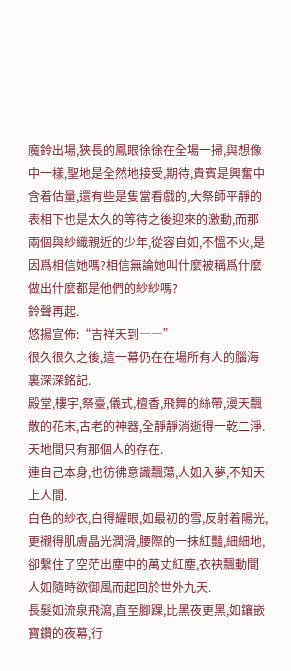魔鈴出場,狹長的鳳眼徐徐在全場一掃,與想像中一樣,聖地是全然地接受,期待,貴賓是興奮中含着估量,還有些是隻當看戲的,大祭師平靜的表相下也是太久的等待之後迎來的激動,而那兩個與紗織親近的少年,從容自如,不慍不火,是因爲相信她嗎?相信無論她叫什麼被稱爲什麼做出什麼都是他們的紗紗嗎?
鈴聲再起.
悠揚宣佈:“吉祥天到――”
很久很久之後,這一幕仍在在場所有人的腦海裏深深銘記.
殿堂,樓宇,祭臺,儀式,檀香,飛舞的絲帶,漫天飄散的花末,古老的神器,全靜靜消逝得一乾二淨.
天地間只有那個人的存在.
連自己本身,也彷彿意識飄蕩,人如入夢,不知天上人間.
白色的紗衣,白得耀眼,如最初的雪,反射着陽光,更襯得肌膚晶光潤滑,腰際的一抹紅豔,細細地,卻繫住了空茫出塵中的萬丈紅塵,衣袂飄動間人如隨時欲御風而起回於世外九天.
長髮如流泉飛瀉,直至腳踝,比黑夜更黑,如鑲嵌寶鑽的夜幕,行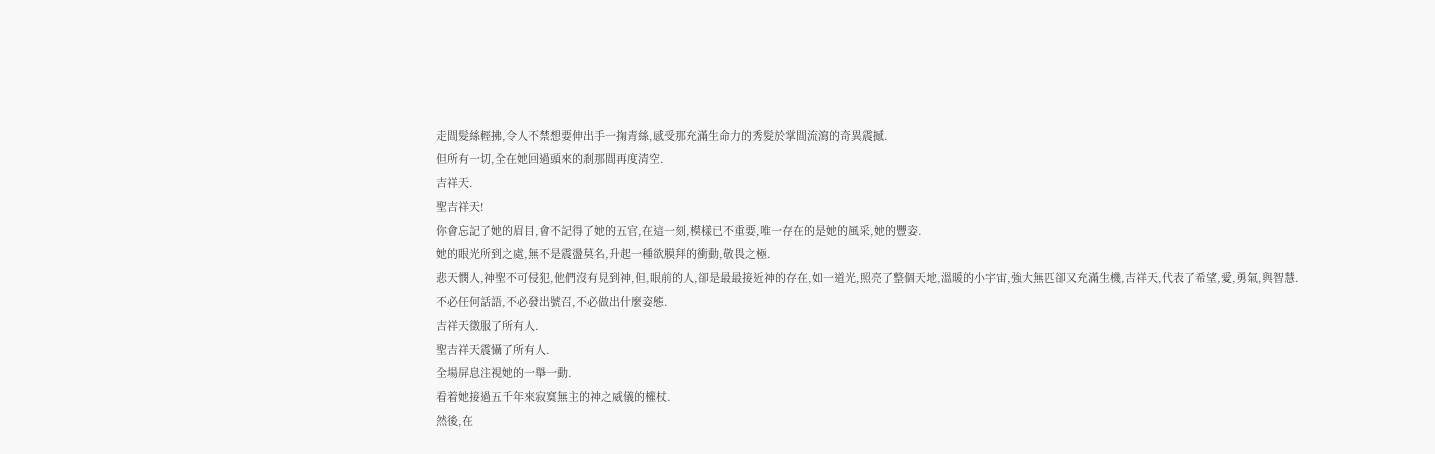走間髮絲輕拂,令人不禁想要伸出手一掬青絲,感受那充滿生命力的秀髮於掌間流瀉的奇異震撼.
但所有一切,全在她回過頭來的剎那間再度清空.
吉祥天.
聖吉祥天!
你會忘記了她的眉目,會不記得了她的五官,在這一刻,模樣已不重要,唯一存在的是她的風采,她的豐姿.
她的眼光所到之處,無不是震盪莫名,升起一種欲膜拜的衝動,敬畏之極.
悲天憫人,神聖不可侵犯,他們沒有見到神,但,眼前的人,卻是最最接近神的存在,如一道光,照亮了整個天地,溫暖的小宇宙,強大無匹卻又充滿生機,吉祥天,代表了希望,愛,勇氣,與智慧.
不必任何話語,不必發出號召,不必做出什麼姿態.
吉祥天徵服了所有人.
聖吉祥天震懾了所有人.
全場屏息注視她的一舉一動.
看着她接過五千年來寂寞無主的神之威儀的權杖.
然後,在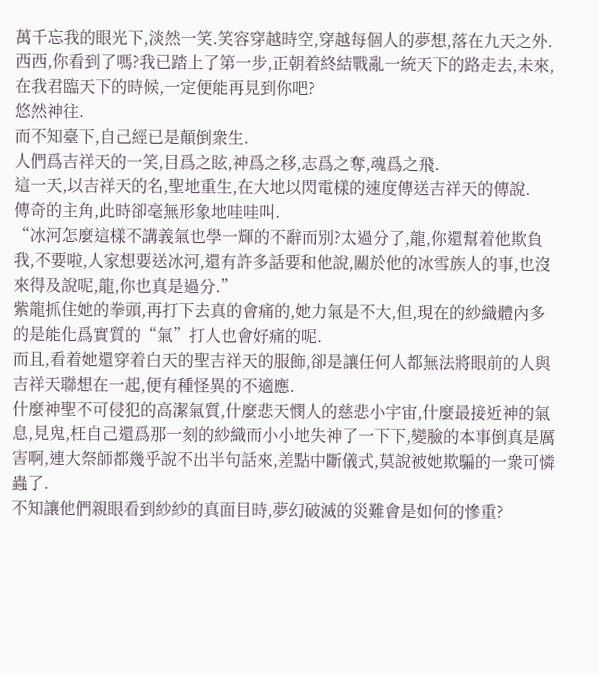萬千忘我的眼光下,淡然一笑.笑容穿越時空,穿越每個人的夢想,落在九天之外.西西,你看到了嗎?我已踏上了第一步,正朝着終結戰亂一統天下的路走去,未來,在我君臨天下的時候,一定便能再見到你吧?
悠然神往.
而不知臺下,自己經已是顛倒衆生.
人們爲吉祥天的一笑,目爲之眩,神爲之移,志爲之奪,魂爲之飛.
這一天,以吉祥天的名,聖地重生,在大地以閃電樣的速度傳送吉祥天的傳說.
傳奇的主角,此時卻毫無形象地哇哇叫.
“冰河怎麼這樣不講義氣也學一輝的不辭而別?太過分了,龍,你還幫着他欺負我,不要啦,人家想要送冰河,還有許多話要和他說,關於他的冰雪族人的事,也沒來得及說呢,龍,你也真是過分.”
紫龍抓住她的拳頭,再打下去真的會痛的,她力氣是不大,但,現在的紗織體內多的是能化爲實質的“氣”打人也會好痛的呢.
而且,看着她還穿着白天的聖吉祥天的服飾,卻是讓任何人都無法將眼前的人與吉祥天聯想在一起,便有種怪異的不適應.
什麼神聖不可侵犯的高潔氣質,什麼悲天憫人的慈悲小宇宙,什麼最接近神的氣息,見鬼,枉自己還爲那一刻的紗織而小小地失神了一下下,變臉的本事倒真是厲害啊,連大祭師都幾乎說不出半句話來,差點中斷儀式,莫說被她欺騙的一衆可憐蟲了.
不知讓他們親眼看到紗紗的真面目時,夢幻破滅的災難會是如何的慘重?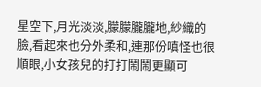星空下,月光淡淡,朦朦朧朧地,紗織的臉,看起來也分外柔和,連那份嗔怪也很順眼,小女孩兒的打打鬧鬧更顯可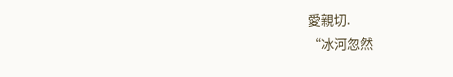愛親切.
“冰河忽然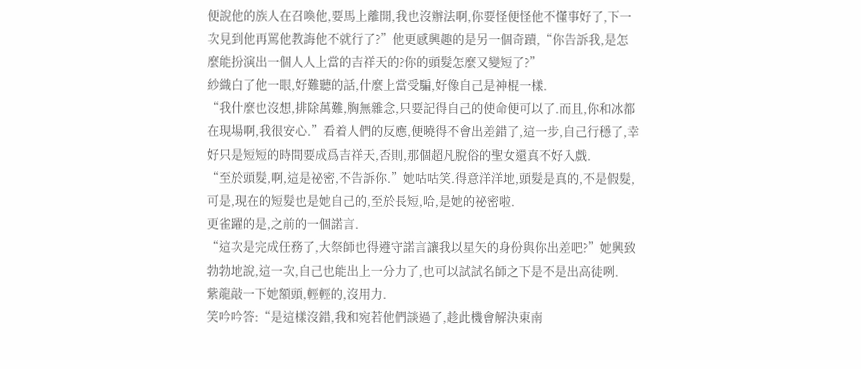便說他的族人在召喚他,要馬上離開,我也沒辦法啊,你要怪便怪他不懂事好了,下一次見到他再罵他教誨他不就行了?”他更感興趣的是另一個奇蹟,“你告訴我,是怎麼能扮演出一個人人上當的吉祥天的?你的頭髮怎麼又變短了?”
紗織白了他一眼,好難聽的話,什麼上當受騙,好像自己是神棍一樣.
“我什麼也沒想,排除萬難,胸無雜念,只要記得自己的使命便可以了.而且,你和冰都在現場啊,我很安心.”看着人們的反應,便曉得不會出差錯了,這一步,自己行穩了,幸好只是短短的時間要成爲吉祥天,否則,那個超凡脫俗的聖女還真不好入戲.
“至於頭髮,啊,這是祕密,不告訴你.”她咕咕笑.得意洋洋地,頭髮是真的,不是假髮,可是,現在的短髮也是她自己的,至於長短,哈,是她的祕密啦.
更雀躍的是,之前的一個諾言.
“這次是完成任務了,大祭師也得遵守諾言讓我以星矢的身份與你出差吧?”她興致勃勃地說,這一次,自己也能出上一分力了,也可以試試名師之下是不是出高徒咧.
紫龍敲一下她額頭,輕輕的,沒用力.
笑吟吟答:“是這樣沒錯,我和宛若他們談過了,趁此機會解決東南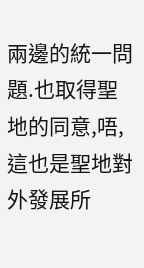兩邊的統一問題.也取得聖地的同意,唔,這也是聖地對外發展所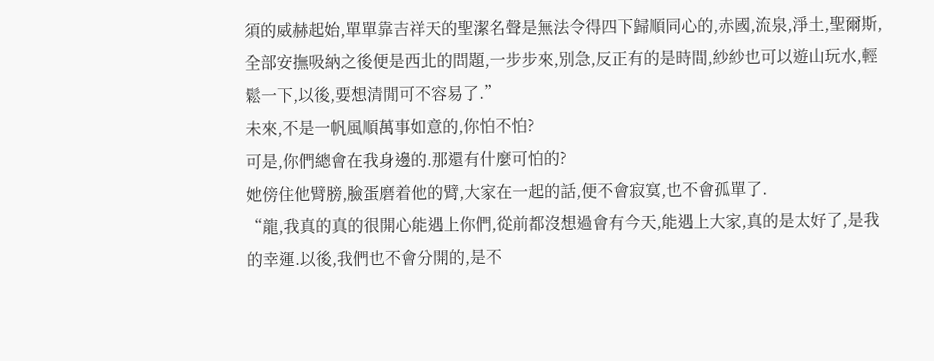須的威赫起始,單單靠吉祥天的聖潔名聲是無法令得四下歸順同心的,赤國,流泉,淨土,聖爾斯,全部安撫吸納之後便是西北的問題,一步步來,別急,反正有的是時間,紗紗也可以遊山玩水,輕鬆一下,以後,要想清閒可不容易了.”
未來,不是一帆風順萬事如意的,你怕不怕?
可是,你們總會在我身邊的.那還有什麼可怕的?
她傍住他臂膀,臉蛋磨着他的臂,大家在一起的話,便不會寂寞,也不會孤單了.
“龍,我真的真的很開心能遇上你們,從前都沒想過會有今天,能遇上大家,真的是太好了,是我的幸運.以後,我們也不會分開的,是不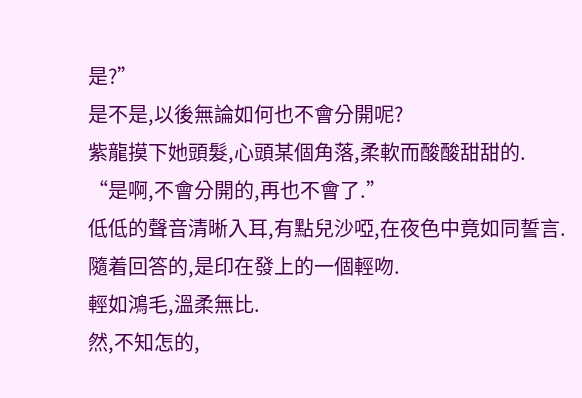是?”
是不是,以後無論如何也不會分開呢?
紫龍摸下她頭髮,心頭某個角落,柔軟而酸酸甜甜的.
“是啊,不會分開的,再也不會了.”
低低的聲音清晰入耳,有點兒沙啞,在夜色中竟如同誓言.
隨着回答的,是印在發上的一個輕吻.
輕如鴻毛,溫柔無比.
然,不知怎的,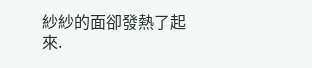紗紗的面卻發熱了起來.